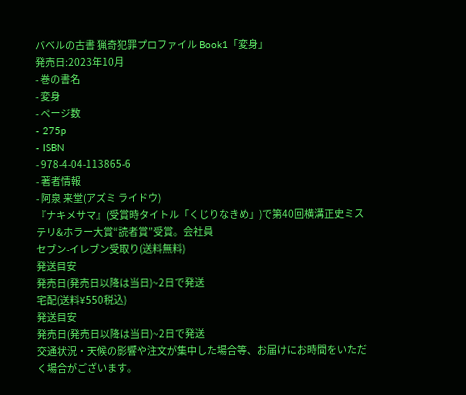バベルの古書 猟奇犯罪プロファイル Book1「変身」
発売日:2023年10月
- 巻の書名
- 変身
- ページ数
- 275p
- ISBN
- 978-4-04-113865-6
- 著者情報
- 阿泉 来堂(アズミ ライドウ)
『ナキメサマ』(受賞時タイトル「くじりなきめ」)で第40回横溝正史ミステリ&ホラー大賞“読者賞”受賞。会社員
セブン-イレブン受取り(送料無料)
発送目安
発売日(発売日以降は当日)~2日で発送
宅配(送料¥550税込)
発送目安
発売日(発売日以降は当日)~2日で発送
交通状況・天候の影響や注文が集中した場合等、お届けにお時間をいただく場合がございます。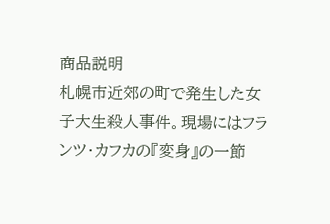商品説明
札幌市近郊の町で発生した女子大生殺人事件。現場にはフランツ・カフカの『変身』の一節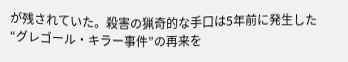が残されていた。殺害の猟奇的な手口は5年前に発生した“グレゴール・キラー事件”の再来を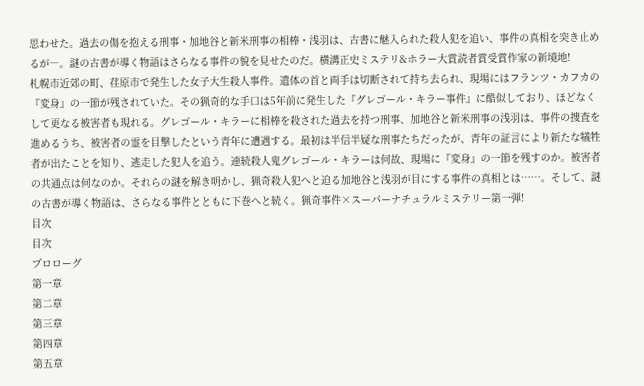思わせた。過去の傷を抱える刑事・加地谷と新米刑事の相棒・浅羽は、古書に魅入られた殺人犯を追い、事件の真相を突き止めるが―。謎の古書が導く物語はさらなる事件の貌を見せたのだ。横溝正史ミステリ&ホラー大賞読者賞受賞作家の新境地!
札幌市近郊の町、荏原市で発生した女子大生殺人事件。遺体の首と両手は切断されて持ち去られ、現場にはフランツ・カフカの『変身』の一節が残されていた。その猟奇的な手口は5年前に発生した『グレゴール・キラー事件』に酷似しており、ほどなくして更なる被害者も現れる。グレゴール・キラーに相棒を殺された過去を持つ刑事、加地谷と新米刑事の浅羽は、事件の捜査を進めるうち、被害者の霊を目撃したという青年に遭遇する。最初は半信半疑な刑事たちだったが、青年の証言により新たな犠牲者が出たことを知り、逃走した犯人を追う。連続殺人鬼グレゴール・キラーは何故、現場に『変身』の一節を残すのか。被害者の共通点は何なのか。それらの謎を解き明かし、猟奇殺人犯へと迫る加地谷と浅羽が目にする事件の真相とは……。そして、謎の古書が導く物語は、さらなる事件とともに下巻へと続く。猟奇事件×スーパーナチュラルミステリー第一弾!
目次
目次
プロローグ
第一章
第二章
第三章
第四章
第五章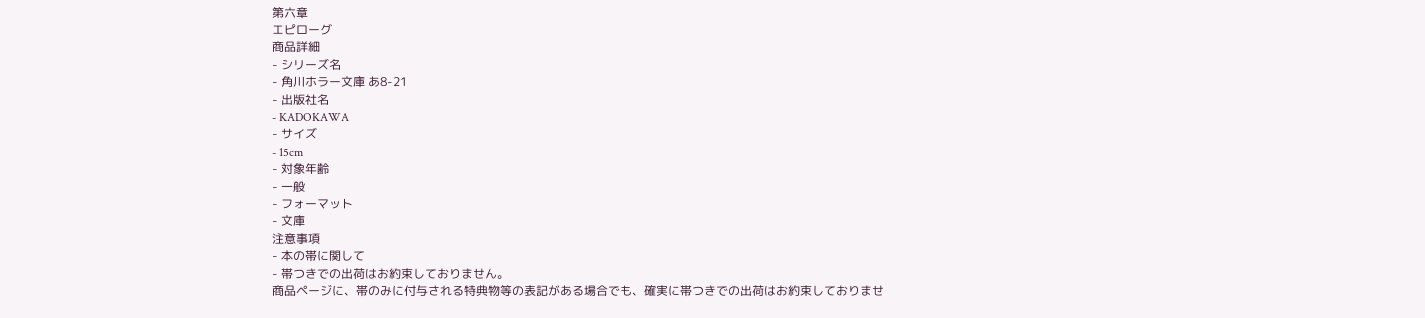第六章
エピローグ
商品詳細
- シリーズ名
- 角川ホラー文庫 あ8-21
- 出版社名
- KADOKAWA
- サイズ
- 15cm
- 対象年齢
- 一般
- フォーマット
- 文庫
注意事項
- 本の帯に関して
- 帯つきでの出荷はお約束しておりません。
商品ページに、帯のみに付与される特典物等の表記がある場合でも、確実に帯つきでの出荷はお約束しておりませ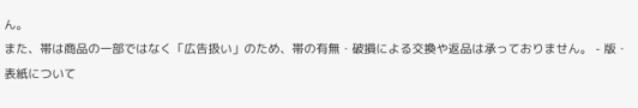ん。
また、帯は商品の一部ではなく「広告扱い」のため、帯の有無・破損による交換や返品は承っておりません。 - 版・表紙について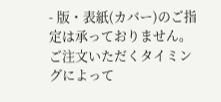- 版・表紙(カバー)のご指定は承っておりません。ご注文いただくタイミングによって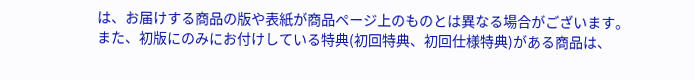は、お届けする商品の版や表紙が商品ページ上のものとは異なる場合がございます。
また、初版にのみにお付けしている特典(初回特典、初回仕様特典)がある商品は、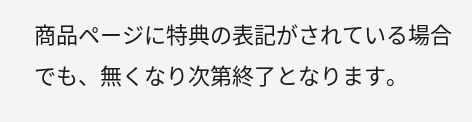商品ページに特典の表記がされている場合でも、無くなり次第終了となります。